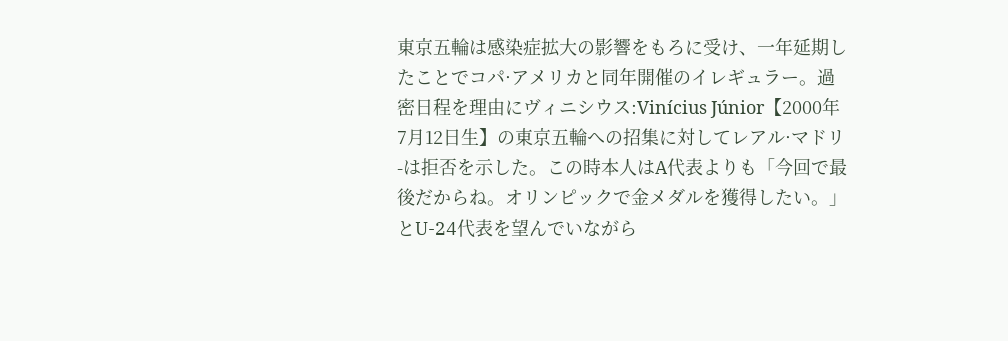東京五輪は感染症拡大の影響をもろに受け、一年延期したことでコパ·アメリカと同年開催のイレギュラー。過密日程を理由にヴィニシウス:Vinícius Júnior【2000年7月12日生】の東京五輪への招集に対してレアル·マドリ-は拒否を示した。この時本人はA代表よりも「今回で最後だからね。オリンピックで金メダルを獲得したい。」とU-24代表を望んでいながら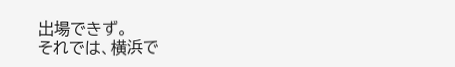出場できず。
それでは、横浜で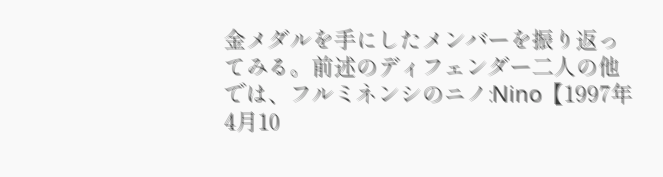金メダルを手にしたメンバーを振り返ってみる。前述のディフェンダー二人の他では、フルミネンシのニノ:Nino【1997年4月10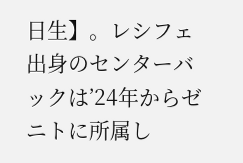日生】。レシフェ出身のセンターバックは’24年からゼニトに所属し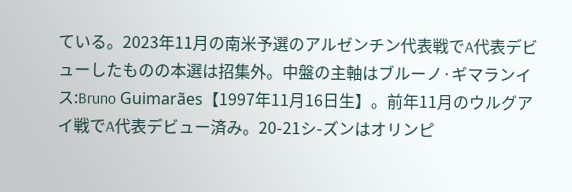ている。2023年11月の南米予選のアルゼンチン代表戦でA代表デビューしたものの本選は招集外。中盤の主軸はブルーノ·ギマランイス:Bruno Guimarães【1997年11月16日生】。前年11月のウルグアイ戦でA代表デビュー済み。20-21シ-ズンはオリンピ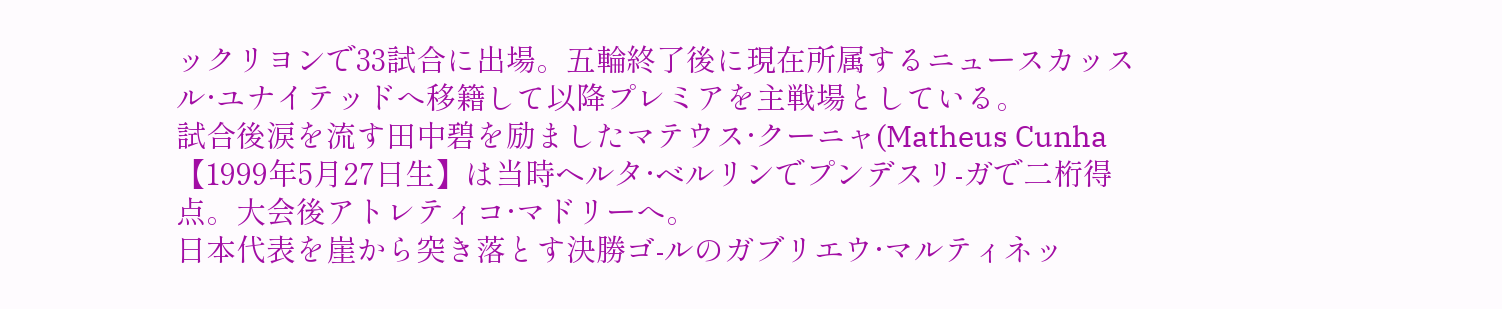ックリヨンで33試合に出場。五輪終了後に現在所属するニュースカッスル·ユナイテッドへ移籍して以降プレミアを主戦場としている。
試合後涙を流す田中碧を励ましたマテウス·クーニャ(Matheus Cunha【1999年5月27日生】は当時ヘルタ·ベルリンでプンデスリ-ガで二桁得点。大会後アトレティコ·マドリーへ。
日本代表を崖から突き落とす決勝ゴ-ルのガブリエウ·マルティネッ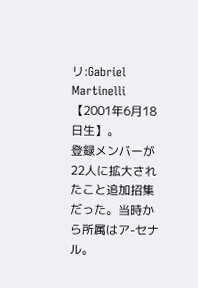リ:Gabriel Martinelli 【2001年6月18日生】。
登録メンバーが22人に拡大されたこと追加招集だった。当時から所属はア-セナル。